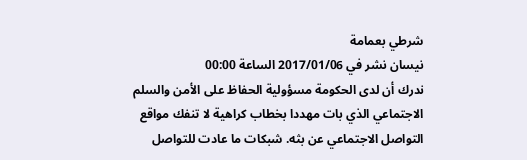شرطي بعمامة
نيسان نشر في 2017/01/06 الساعة 00:00
ندرك أن لدى الحكومة مسؤولية الحفاظ على الأمن والسلم الاجتماعي الذي بات مهددا بخطاب كراهية لا تنفك مواقع التواصل الاجتماعي عن بثه. شبكات ما عادت للتواصل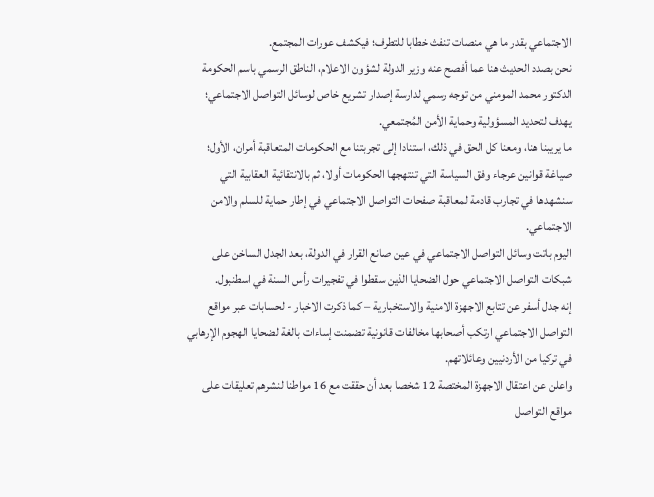الاجتماعي بقدر ما هي منصات تنفث خطابا للتطرف؛ فيكشف عورات المجتمع.
نحن بصدد الحديث هنا عما أفصح عنه وزير الدولة لشؤون الاعلام، الناطق الرسمي باسم الحكومة الدكتور محمد المومني من توجه رسمي لدارسة إصدار تشريع خاص لوسائل التواصل الاجتماعي؛ يهدف لتحديد المسؤولية وحماية الأمن المُجتمعي.
ما يريبنا هنا، ومعنا كل الحق في ذلك، استنادا إلى تجربتنا مع الحكومات المتعاقبة أمران، الأول؛ صياغة قوانين عرجاء وفق السياسة التي تنتهجها الحكومات أولا، ثم بالانتقائية العقابية التي سنشهدها في تجارب قادمة لمعاقبة صفحات التواصل الاجتماعي في إطار حماية للسلم والامن الاجتماعي.
اليوم باتت وسائل التواصل الاجتماعي في عين صانع القرار في الدولة، بعد الجدل الساخن على شبكات التواصل الاجتماعي حول الضحايا الذين سقطوا في تفجيرات رأس السنة في اسطنبول.
إنه جدل أسفر عن تتابع الاجهزة الامنية والاستخبارية – كما ذكرت الاخبار - لحسابات عبر مواقع التواصل الاجتماعي ارتكب أصحابها مخالفات قانونية تضمنت إساءات بالغة لضحايا الهجوم الإرهابي في تركيا من الأردنيين وعائلاتهم.
واعلن عن اعتقال الاجهزة المختصة 12 شخصا بعد أن حققت مع 16 مواطنا لنشرهم تعليقات على مواقع التواصل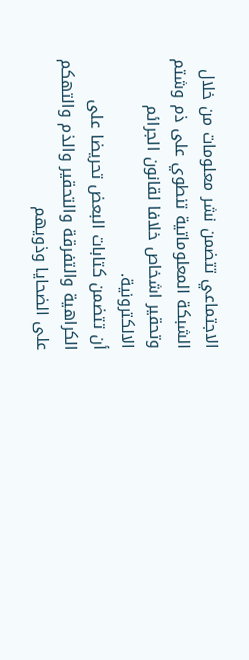الاجتماعي تتضمن نشر معلومات من خلال الشبكة المعلوماتية تنطوي على ذم وشتم وتحقير اشخاص خلافا لقانون الجرائم الالكترونية.
أن تتضمن كتابات البعض تحريضا على الكراهية والتفرقة والتحقير والذم والتهكم على الضحايا وذويهم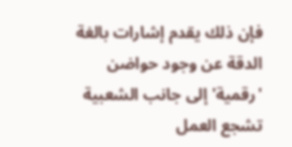فإن ذلك يقدم إشارات بالغة الدقة عن وجود حواضن 'رقمية' إلى جانب الشعبية تشجع العمل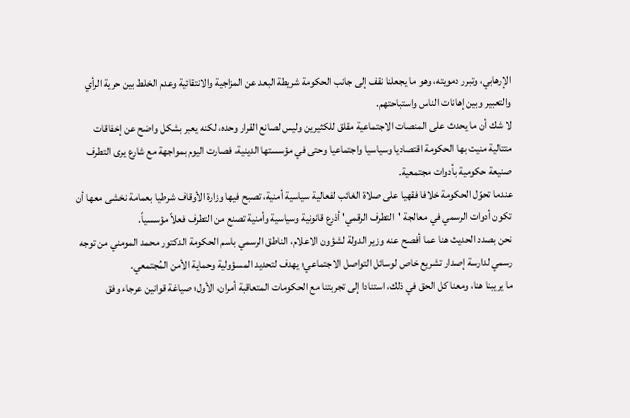الإرهابي، وتبرر دمويته، وهو ما يجعلنا نقف إلى جانب الحكومة شريطة البعد عن المزاجية والانتقائية وعدم الخلط بين حرية الرأي والتعبير وبين إهانات الناس واستباحتهم.
لا شك أن ما يحدث على المنصات الاجتماعية مقلق للكثيرين وليس لصانع القرار وحده، لكنه يعبر بشكل واضح عن إخفاقات متتالية منيت بها الحكومة اقتصاديا وسياسيا واجتماعيا وحتى في مؤسستها الدينية، فصارت اليوم بمواجهة مع شارع يرى التطرف صنيعة حكومية بأدوات مجتمعية.
عندما تحوّل الحكومة خلافا فقهيا على صلاة الغائب لفعالية سياسية أمنية، تصبح فيها وزارة الأوقاف شرطيا بعمامة نخشى معها أن تكون أدوات الرسمي في معالجة 'التطرف الرقمي' أذرع قانونية وسياسية وأمنية تصنع من التطرف فعلاً مؤسسياً.
نحن بصدد الحديث هنا عما أفصح عنه وزير الدولة لشؤون الاعلام، الناطق الرسمي باسم الحكومة الدكتور محمد المومني من توجه رسمي لدارسة إصدار تشريع خاص لوسائل التواصل الاجتماعي؛ يهدف لتحديد المسؤولية وحماية الأمن المُجتمعي.
ما يريبنا هنا، ومعنا كل الحق في ذلك، استنادا إلى تجربتنا مع الحكومات المتعاقبة أمران، الأول؛ صياغة قوانين عرجاء وفق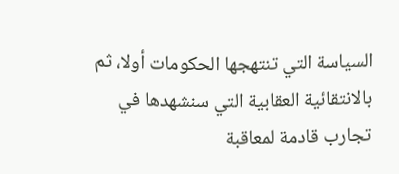السياسة التي تنتهجها الحكومات أولا، ثم بالانتقائية العقابية التي سنشهدها في تجارب قادمة لمعاقبة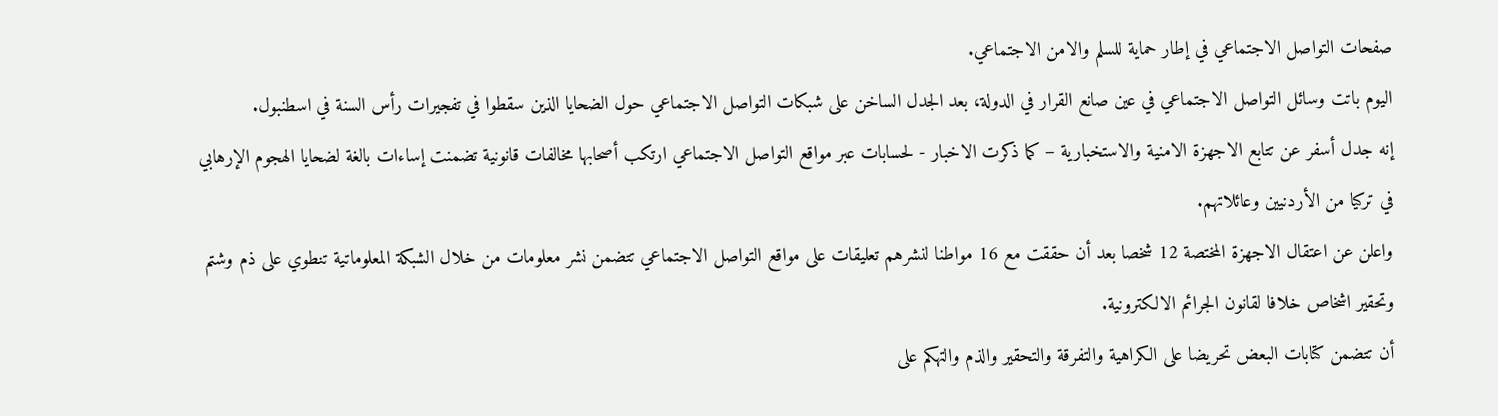صفحات التواصل الاجتماعي في إطار حماية للسلم والامن الاجتماعي.
اليوم باتت وسائل التواصل الاجتماعي في عين صانع القرار في الدولة، بعد الجدل الساخن على شبكات التواصل الاجتماعي حول الضحايا الذين سقطوا في تفجيرات رأس السنة في اسطنبول.
إنه جدل أسفر عن تتابع الاجهزة الامنية والاستخبارية – كما ذكرت الاخبار - لحسابات عبر مواقع التواصل الاجتماعي ارتكب أصحابها مخالفات قانونية تضمنت إساءات بالغة لضحايا الهجوم الإرهابي في تركيا من الأردنيين وعائلاتهم.
واعلن عن اعتقال الاجهزة المختصة 12 شخصا بعد أن حققت مع 16 مواطنا لنشرهم تعليقات على مواقع التواصل الاجتماعي تتضمن نشر معلومات من خلال الشبكة المعلوماتية تنطوي على ذم وشتم وتحقير اشخاص خلافا لقانون الجرائم الالكترونية.
أن تتضمن كتابات البعض تحريضا على الكراهية والتفرقة والتحقير والذم والتهكم على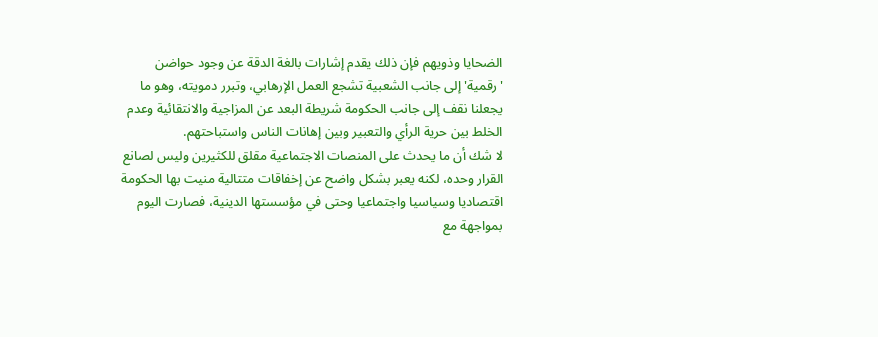الضحايا وذويهم فإن ذلك يقدم إشارات بالغة الدقة عن وجود حواضن 'رقمية' إلى جانب الشعبية تشجع العمل الإرهابي، وتبرر دمويته، وهو ما يجعلنا نقف إلى جانب الحكومة شريطة البعد عن المزاجية والانتقائية وعدم الخلط بين حرية الرأي والتعبير وبين إهانات الناس واستباحتهم.
لا شك أن ما يحدث على المنصات الاجتماعية مقلق للكثيرين وليس لصانع القرار وحده، لكنه يعبر بشكل واضح عن إخفاقات متتالية منيت بها الحكومة اقتصاديا وسياسيا واجتماعيا وحتى في مؤسستها الدينية، فصارت اليوم بمواجهة مع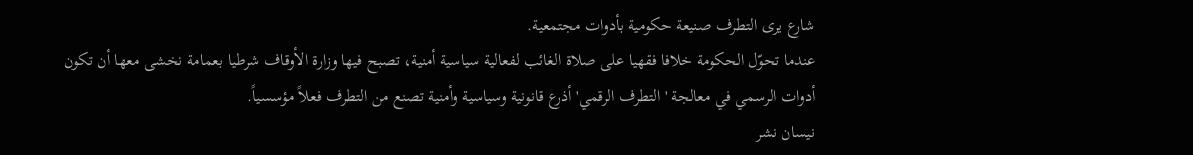شارع يرى التطرف صنيعة حكومية بأدوات مجتمعية.
عندما تحوّل الحكومة خلافا فقهيا على صلاة الغائب لفعالية سياسية أمنية، تصبح فيها وزارة الأوقاف شرطيا بعمامة نخشى معها أن تكون أدوات الرسمي في معالجة 'التطرف الرقمي' أذرع قانونية وسياسية وأمنية تصنع من التطرف فعلاً مؤسسياً.
نيسان نشر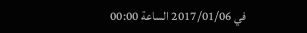في 2017/01/06 الساعة 00:00